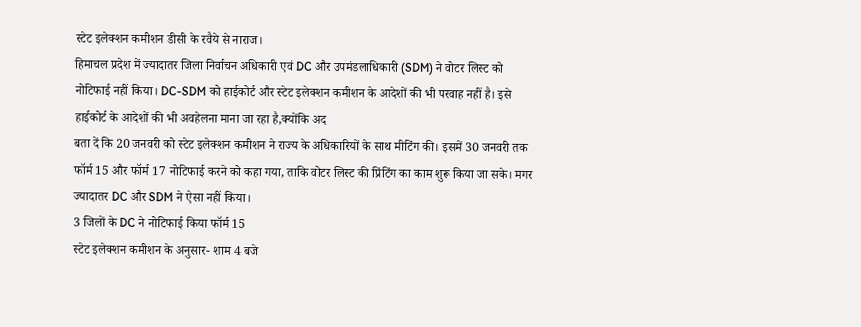स्टेट इलेक्शन कमीशन डीसी के रवैये से नाराज।
हिमाचल प्रदेश में ज्यादातर जिला निर्वाचन अधिकारी एवं DC और उपमंडलाधिकारी (SDM) ने वोटर लिस्ट को नोटिफाई नहीं किया। DC-SDM को हाईकोर्ट और स्टेट इलेक्शन कमीशन के आदेशों की भी परवाह नहीं है। इसे हाईकोर्ट के आदेशों की भी अवहेलना माना जा रहा है,क्योंकि अद
बता दें कि 20 जनवरी को स्टेट इलेक्शन कमीशन ने राज्य के अधिकारियों के साथ मीटिंग की। इसमें 30 जनवरी तक फॉर्म 15 और फॉर्म 17 नोटिफाई करने को कहा गया, ताकि वोटर लिस्ट की प्रिंटिंग का काम शुरू किया जा सके। मगर ज्यादातर DC और SDM ने ऐसा नहीं किया।
3 जिलों के DC ने नोटिफाई किया फॉर्म 15
स्टेट इलेक्शन कमीशन के अनुसार- शाम 4 बजे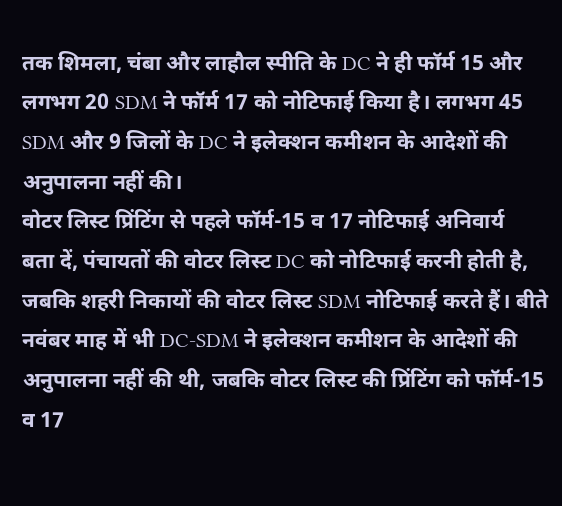तक शिमला, चंबा और लाहौल स्पीति के DC ने ही फॉर्म 15 और लगभग 20 SDM ने फॉर्म 17 को नोटिफाई किया है। लगभग 45 SDM और 9 जिलों के DC ने इलेक्शन कमीशन के आदेशों की अनुपालना नहीं की।
वोटर लिस्ट प्रिंटिंग से पहले फॉर्म-15 व 17 नोटिफाई अनिवार्य
बता दें, पंचायतों की वोटर लिस्ट DC को नोटिफाई करनी होती है, जबकि शहरी निकायों की वोटर लिस्ट SDM नोटिफाई करते हैं। बीते नवंबर माह में भी DC-SDM ने इलेक्शन कमीशन के आदेशों की अनुपालना नहीं की थी, जबकि वोटर लिस्ट की प्रिंटिंग को फॉर्म-15 व 17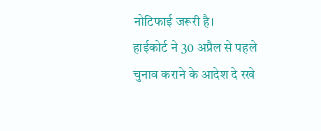नोटिफाई जरूरी है।
हाईकोर्ट ने 30 अप्रैल से पहले चुनाव कराने के आदेश दे रखे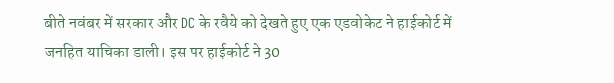बीते नवंबर में सरकार और DC के रवैये को देखते हुए एक एडवोकेट ने हाईकोर्ट में जनहित याचिका डाली। इस पर हाईकोर्ट ने 30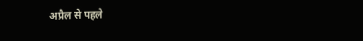अप्रैल से पहले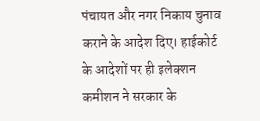पंचायत और नगर निकाय चुनाव कराने के आदेश दिए। हाईकोर्ट के आदेशों पर ही इलेक्शन कमीशन ने सरकार के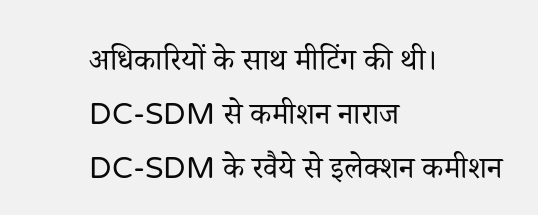अधिकारियों के साथ मीटिंग की थी।
DC-SDM से कमीशन नाराज
DC-SDM के रवैये से इलेक्शन कमीशन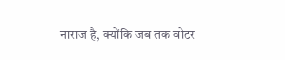नाराज है, क्योंकि जब तक वोटर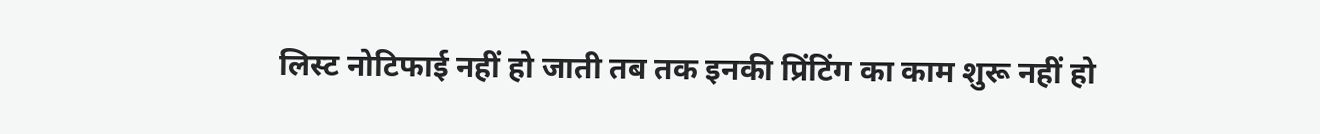लिस्ट नोटिफाई नहीं हो जाती तब तक इनकी प्रिंटिंग का काम शुरू नहीं हो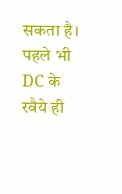सकता है। पहले भी DC के रवैये ही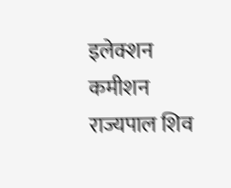इलेक्शन कमीशन राज्यपाल शिव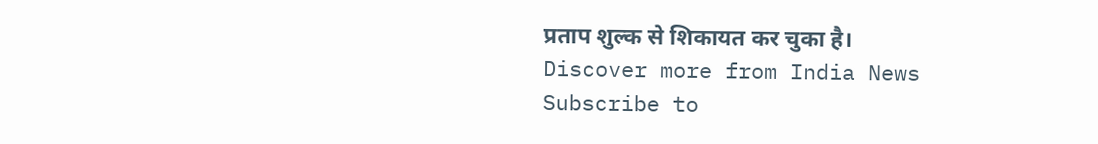प्रताप शुल्क से शिकायत कर चुका है।
Discover more from India News
Subscribe to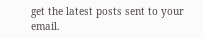get the latest posts sent to your email.